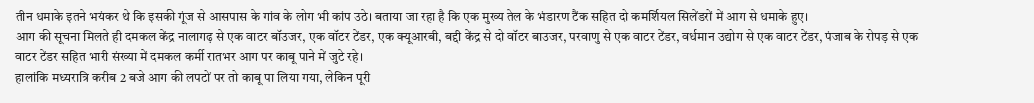तीन धमाके इतने भयंकर थे कि इसकी गूंज से आसपास के गांव के लोग भी कांप उठे। बताया जा रहा है कि एक मुख्य तेल के भंडारण टैंक सहित दो कमर्शियल सिलेंडरों में आग से धमाके हुए।
आग की सूचना मिलते ही दमकल केंद्र नालागढ़ से एक वाटर बॉउजर, एक वॉटर टेंडर, एक क्यूआरबी, बद्दी केंद्र से दो वॉटर बाउजर, परवाणु से एक वाटर टेंडर, वर्धमान उद्योग से एक वाटर टेंडर, पंजाब के रोपड़ से एक वाटर टेंडर सहित भारी संख्या में दमकल कर्मी रातभर आग पर काबू पाने में जुटे रहे।
हालांकि मध्यरात्रि करीब 2 बजे आग की लपटों पर तो काबू पा लिया गया, लेकिन पूरी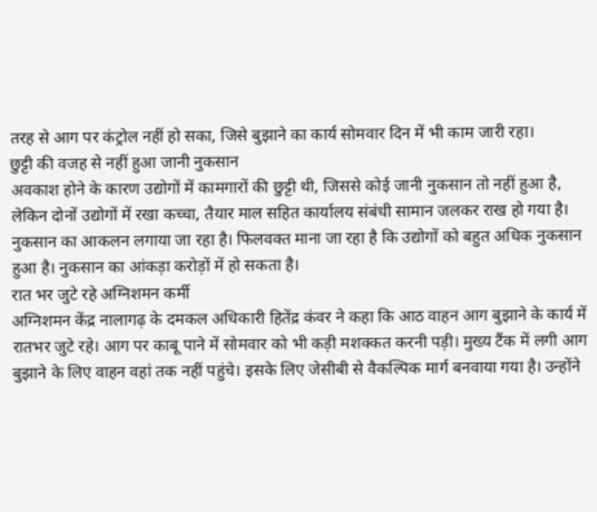तरह से आग पर कंट्रोल नहीं हो सका, जिसे बुझाने का कार्य सोमवार दिन में भी काम जारी रहा।
छुट्टी की वजह से नहीं हुआ जानी नुकसान
अवकाश होने के कारण उद्योगों में कामगारों की छुट्टी थी, जिससे कोई जानी नुकसान तो नहीं हुआ है, लेकिन दोनों उद्योगों में रखा कच्चा, तैयार माल सहित कार्यालय संबंधी सामान जलकर राख हो गया है। नुकसान का आकलन लगाया जा रहा है। फिलवक्त माना जा रहा है कि उद्योगों को बहुत अधिक नुकसान हुआ है। नुकसान का आंकड़ा करोड़ों में हो सकता है।
रात भर जुटे रहे अग्निशमन कर्मी
अग्निशमन केंद्र नालागढ़ के दमकल अधिकारी हितेंद्र कंवर ने कहा कि आठ वाहन आग बुझाने के कार्य में रातभर जुटे रहे। आग पर काबू पाने में सोमवार को भी कड़ी मशक्कत करनी पड़ी। मुख्य टैंक में लगी आग बुझाने के लिए वाहन वहां तक नहीं पहुंचे। इसके लिए जेसीबी से वैकल्पिक मार्ग बनवाया गया है। उन्होंने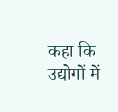कहा कि उद्योगों में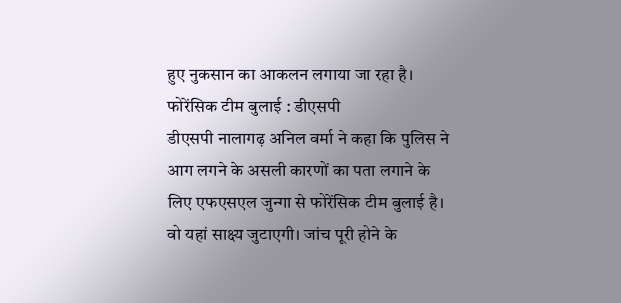हुए नुकसान का आकलन लगाया जा रहा है।
फोरेंसिक टीम बुलाई : डीएसपी
डीएसपी नालागढ़ अनिल वर्मा ने कहा कि पुलिस ने आग लगने के असली कारणों का पता लगाने के लिए एफएसएल जुन्गा से फोरेंसिक टीम बुलाई है। वो यहां साक्ष्य जुटाएगी। जांच पूरी होने के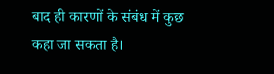बाद ही कारणों के संबंध में कुछ कहा जा सकता है।